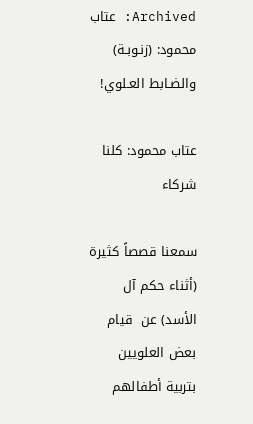Archived: عتاب محمود: (زنـوبـة) والضـابط العـلوي!

عتاب محمود: كلنا شركاء

سمعنا قصصاً كثيرة (أثناء حكم آل الأسد) عن  قيام بعض العلويين بتربية أطفالهم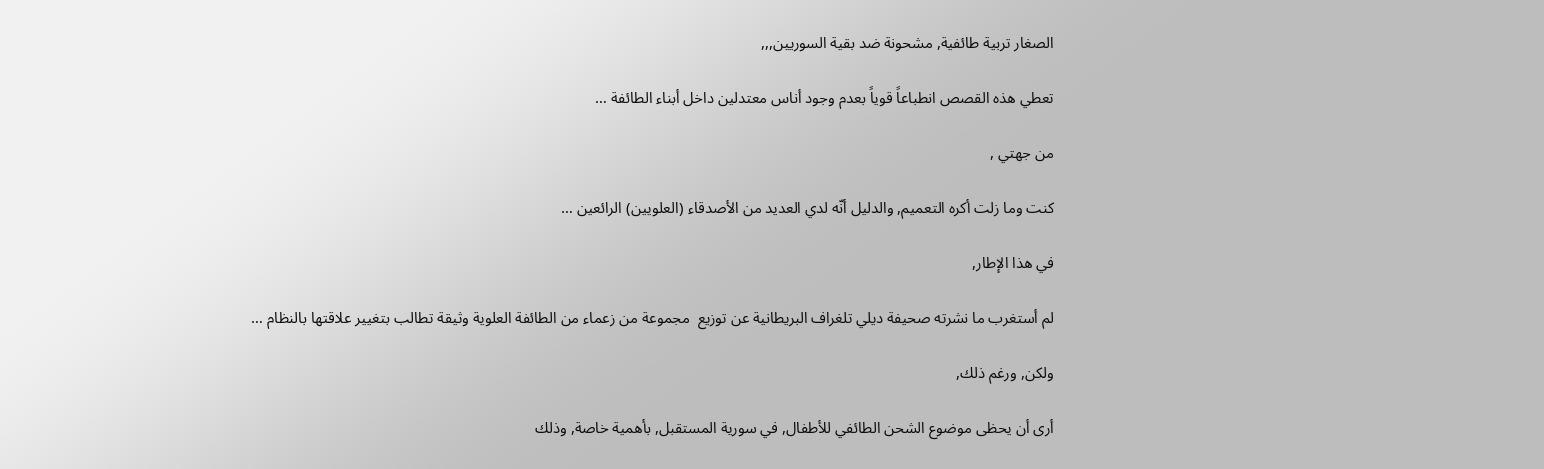الصغار تربية طائفية, مشحونة ضد بقية السوريين,,,

تعطي هذه القصص انطباعاً قوياً بعدم وجود أناس معتدلين داخل أبناء الطائفة …

من جهتي ,

كنت وما زلت أكره التعميم, والدليل أنّه لدي العديد من الأصدقاء (العلويين) الرائعين …

في هذا الإطار,

لم أستغرب ما نشرته صحيفة ديلي تلغراف البريطانية عن توزيع  مجموعة من زعماء من الطائفة العلوية وثيقة تطالب بتغيير علاقتها بالنظام …

ولكن, ورغم ذلك,

أرى أن يحظى موضوع الشحن الطائفي للأطفال, في سورية المستقبل, بأهمية خاصة, وذلك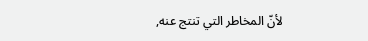لأنّ المخاطر التي تنتج عنه,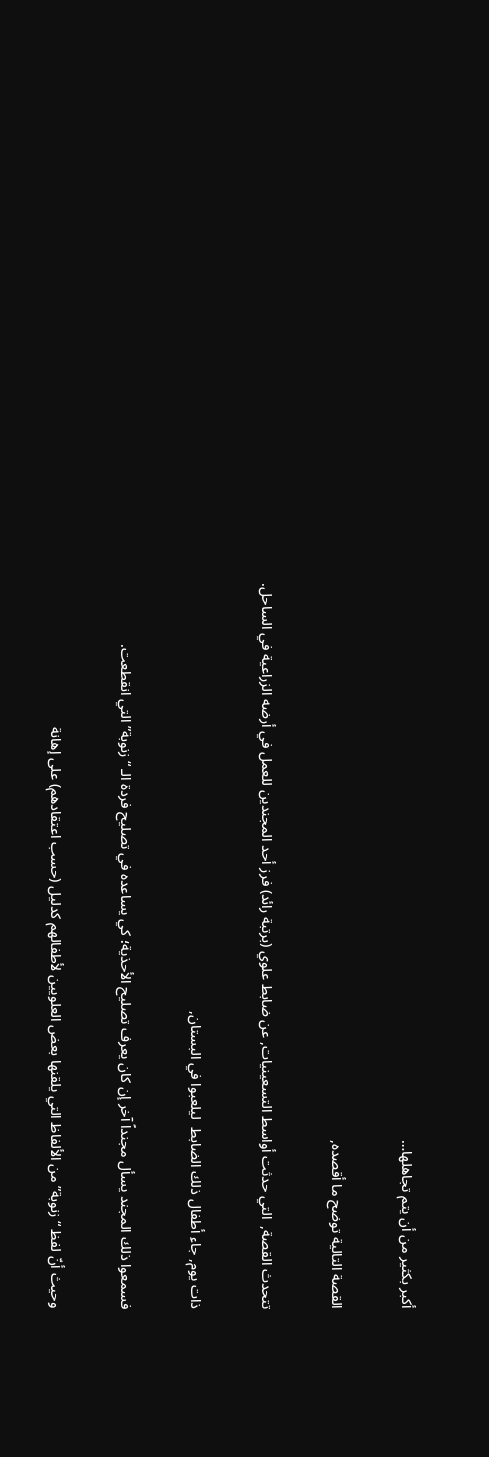أكبر بكثير من أن يتم تجاهلها…

القصة التالية توضح ما أقصده,

تتحدث القصة,  التي حدثت أواسط التسعينيات, عن ضابط علوي (برتبة رائد) فرز أحد المجندين للعمل في أرضه الزراعية في الساحل.

ذات يوم, جاء أطفال ذلك الضابط  ليلعبوا في البستان,

فسمعوا ذلك المجند يسأل مجنداً آخر إن كان يعرف تصليح الأحذية؛ كي يساعده في تصليح فردة الـ “زنوبة” التي انقطعت.

وحيث أنّ لفظ “زنوبة” من الألفاظ التي يلقنها بعض العلويين لأطفالهم كدليل (حسب اعتقادهم) على إهانة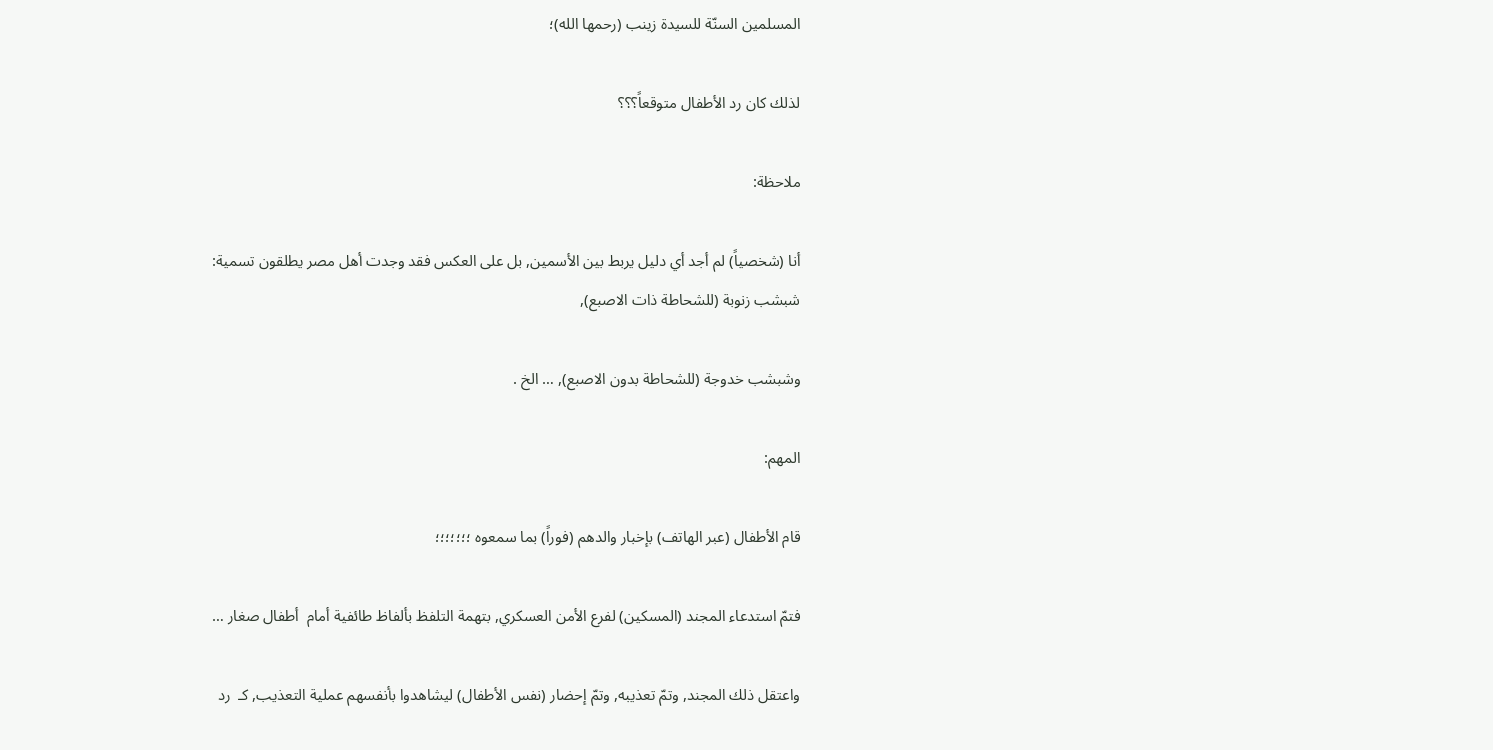المسلمين السنّة للسيدة زينب (رحمها الله)؛

لذلك كان رد الأطفال متوقعاً؟؟؟

ملاحظة:

أنا (شخصياً) لم أجد أي دليل يربط بين الأسمين, بل على العكس فقد وجدت أهل مصر يطلقون تسمية: شبشب زنوبة (للشحاطة ذات الاصبع),

وشبشب خدوجة (للشحاطة بدون الاصبع), … الخ .

المهم:

قام الأطفال (عبر الهاتف) بإخبار والدهم (فوراً) بما سمعوه ؛؛؛؛؛؛؛

فتمّ استدعاء المجند (المسكين) لفرع الأمن العسكري, بتهمة التلفظ بألفاظ طائفية أمام  أطفال صغار …

واعتقل ذلك المجند, وتمّ تعذيبه, وتمّ إحضار (نفس الأطفال) ليشاهدوا بأنفسهم عملية التعذيب, كـ  رد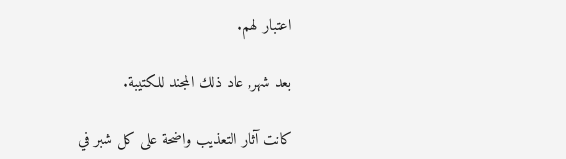اعتبار لهم.

بعد شهر, عاد ذلك المجند للكتيبة.

كانت آثار التعذيب واضحة على كل شبر في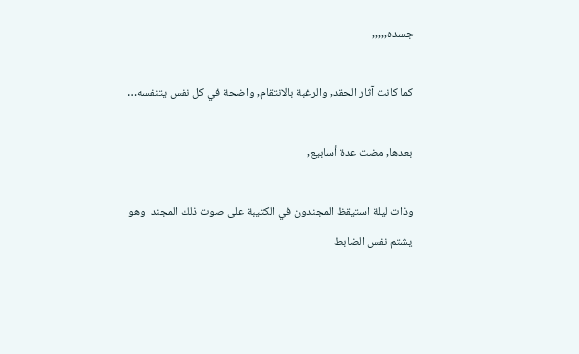جسده,,,,,

كما كانت آثار الحقد, والرغبة بالانتقام, واضحة في كل نفس يتنفسه…

بعدها, مضت عدة أسابيع,

وذات ليلة استيقظ المجندون في الكتيبة على صوت ذلك المجند  وهو يشتم نفس الضابط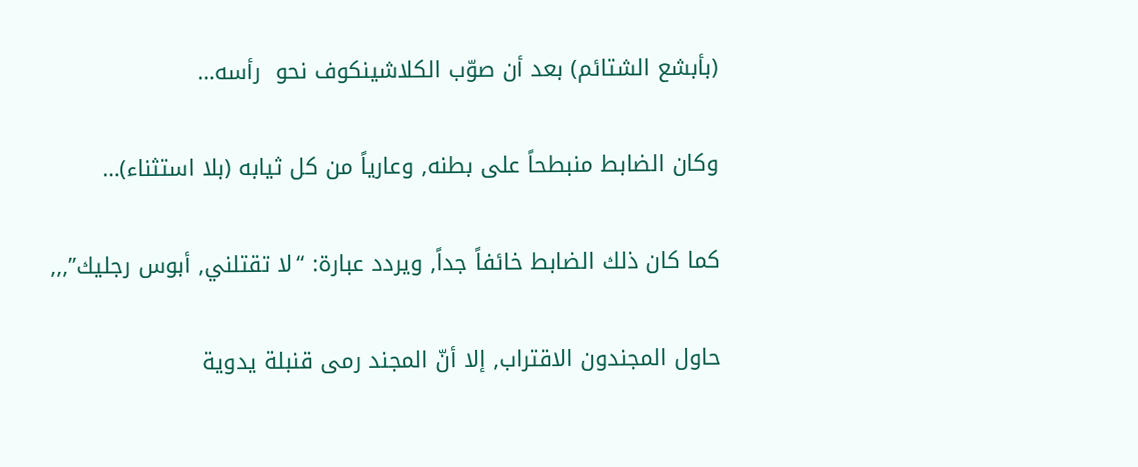(بأبشع الشتائم) بعد أن صوّب الكلاشينكوف نحو  رأسه…

وكان الضابط منبطحاً على بطنه, وعارياً من كل ثيابه (بلا استثناء)…

كما كان ذلك الضابط خائفاً جداً, ويردد عبارة: “لا تقتلني, أبوس رجليك”,,,

حاول المجندون الاقتراب, إلا أنّ المجند رمى قنبلة يدوية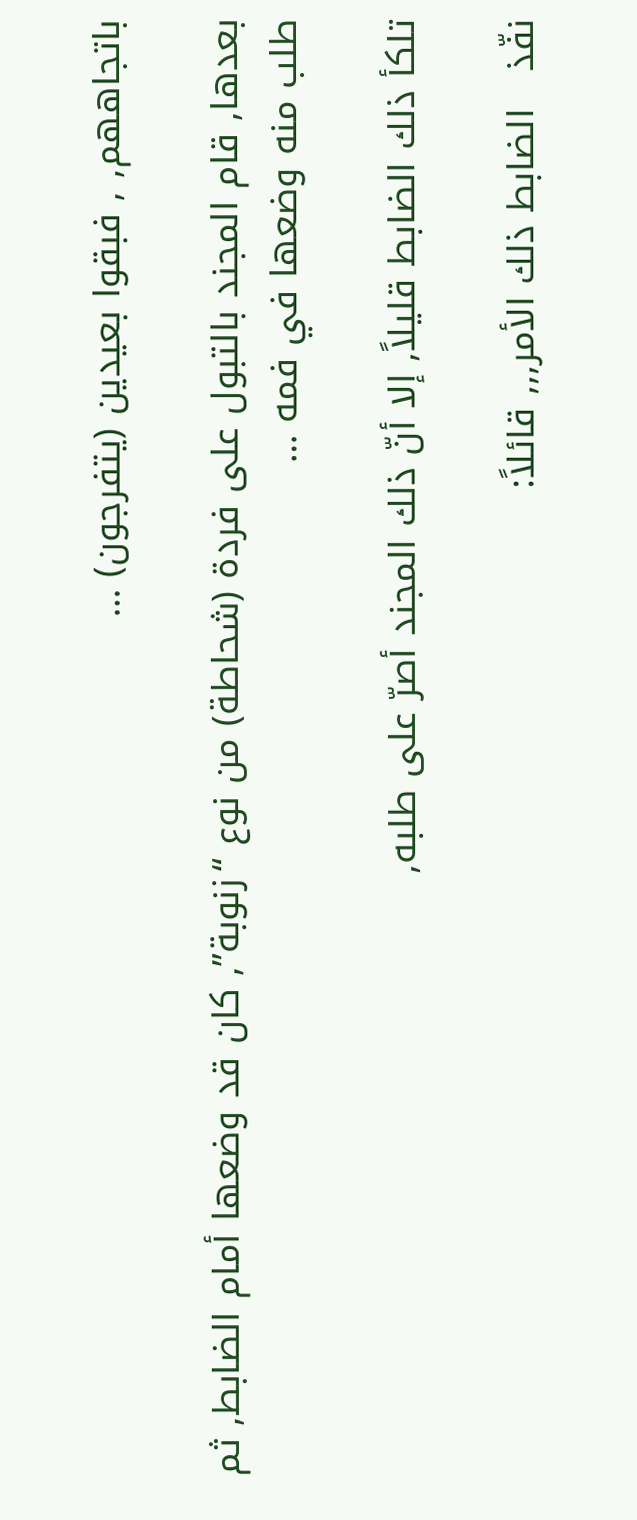باتجاههم, , فبقوا بعيدين (يتفرجون) …

بعدها, قام المجند بالتبول على فردة (شحاطة) من نوع “زنوبة”, كان قد وضعها أمام الضابط, ثم طلب منه وضعها في فمه …

تلكأ ذلك الضابط قليلاً, إلا أنّ ذلك المجند أصرّ على طلبه,

نفّذ   الضابط ذلك الأمر,,, قائلاً: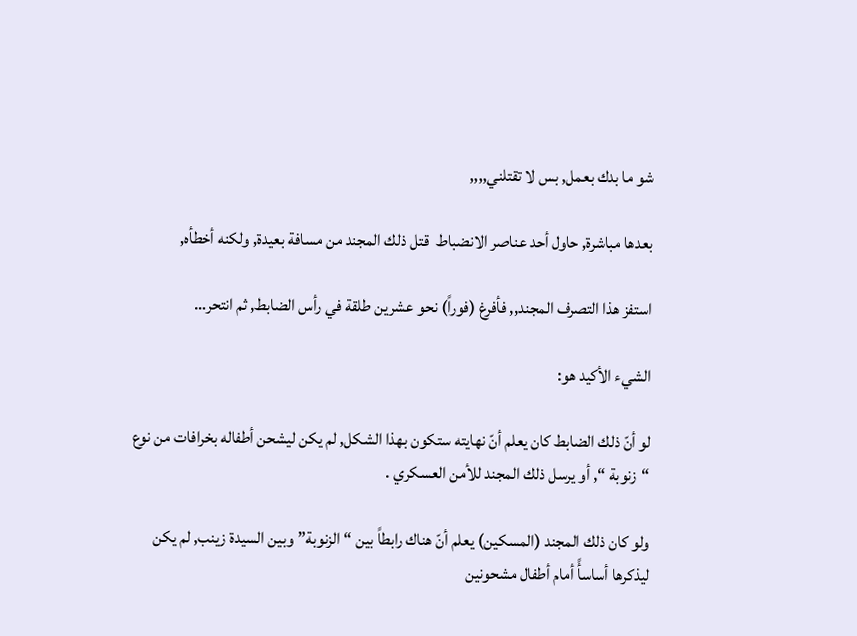شو ما بدك بعمل, بس لا تقتلني,,,,

بعدها مباشرة, حاول أحد عناصر الانضباط  قتل ذلك المجند من مسافة بعيدة, ولكنه أخطأه,

استفز هذا التصرف المجند,, فأفرغ (فوراً) نحو عشرين طلقة في رأس الضابط, ثم انتحر…

الشيء الأكيد هو:

لو أنّ ذلك الضابط كان يعلم أنّ نهايته ستكون بهذا الشكل, لم يكن ليشحن أطفاله بخرافات من نوع “زنوبة “, أو يرسل ذلك المجند للأمن العسكري .

ولو كان ذلك المجند (المسكين) يعلم أنّ هناك رابطاً بين “الزنوبة” وبين السيدة زينب, لم يكن ليذكرها أساسأً أمام أطفال مشحونين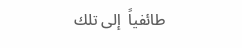طائفياً  إلى تلك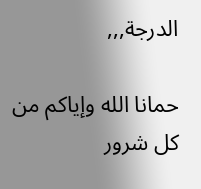الدرجة,,,

حمانا الله وإياكم من كل شرور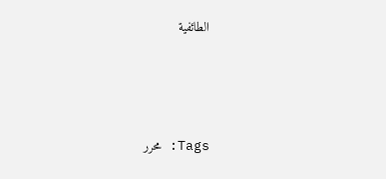الطائفية





Tags: محرر